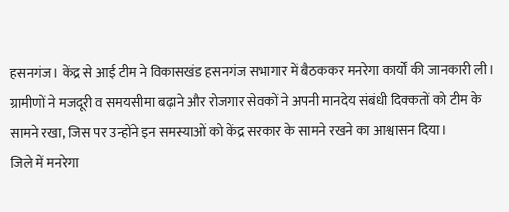हसनगंज। केंद्र से आई टीम ने विकासखंड हसनगंज सभागार में बैठककर मनरेगा कार्यों की जानकारी ली। ग्रामीणों ने मजदूरी व समयसीमा बढ़ाने और रोजगार सेवकों ने अपनी मानदेय संबंधी दिक्कतों को टीम के सामने रखा, जिस पर उन्होंने इन समस्याओं को केंद्र सरकार के सामने रखने का आश्वासन दिया।
जिले में मनरेगा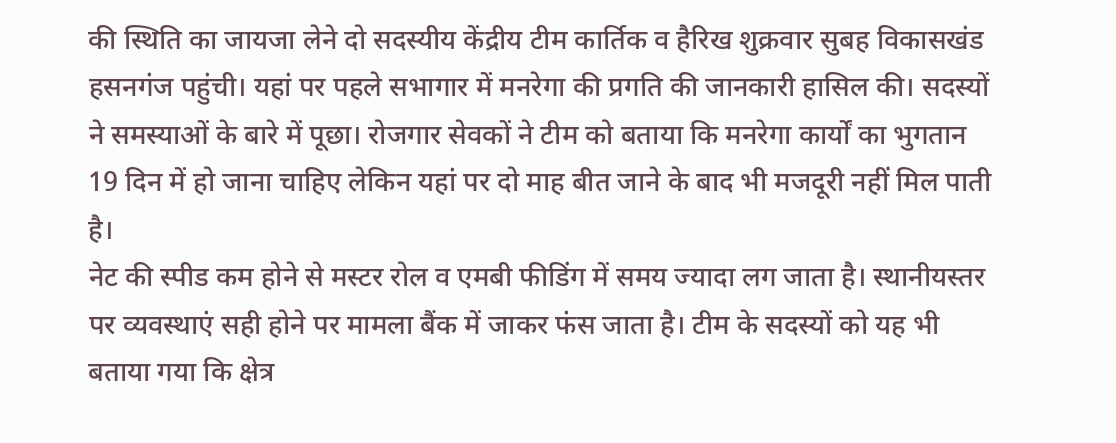की स्थिति का जायजा लेने दो सदस्यीय केंद्रीय टीम कार्तिक व हैरिख शुक्रवार सुबह विकासखंड हसनगंज पहुंची। यहां पर पहले सभागार में मनरेगा की प्रगति की जानकारी हासिल की। सदस्यों ने समस्याओं के बारे में पूछा। रोजगार सेवकों ने टीम को बताया कि मनरेगा कार्यों का भुगतान 19 दिन में हो जाना चाहिए लेकिन यहां पर दो माह बीत जाने के बाद भी मजदूरी नहीं मिल पाती है।
नेट की स्पीड कम होने से मस्टर रोल व एमबी फीडिंग में समय ज्यादा लग जाता है। स्थानीयस्तर पर व्यवस्थाएं सही होने पर मामला बैंक में जाकर फंस जाता है। टीम के सदस्यों को यह भी बताया गया कि क्षेत्र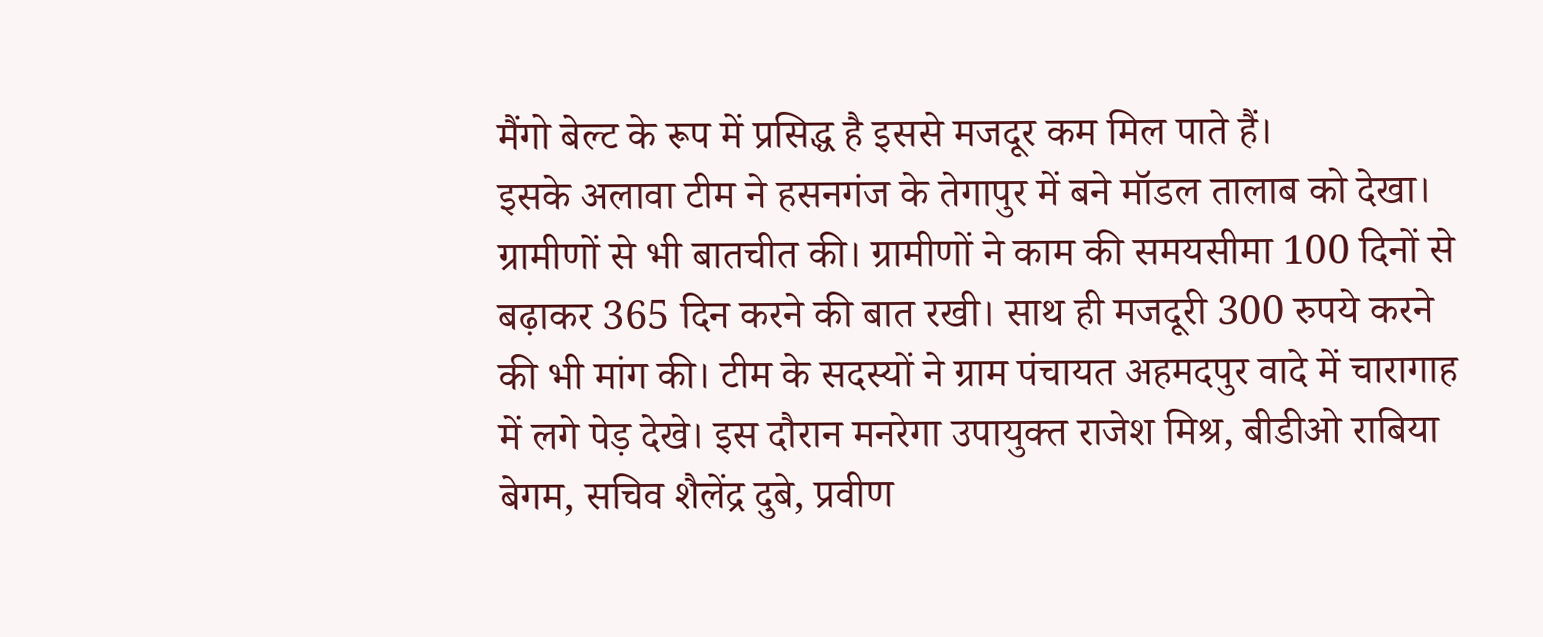मैंगो बेल्ट के रूप में प्रसिद्ध है इससे मजदूर कम मिल पाते हैं।
इसके अलावा टीम ने हसनगंज के तेगापुर में बने मॉडल तालाब को देखा। ग्रामीणों से भी बातचीत की। ग्रामीणों ने काम की समयसीमा 100 दिनों से बढ़ाकर 365 दिन करने की बात रखी। साथ ही मजदूरी 300 रुपये करने की भी मांग की। टीम के सदस्यों ने ग्राम पंचायत अहमदपुर वादे में चारागाह में लगे पेड़ देखे। इस दौरान मनरेगा उपायुक्त राजेश मिश्र, बीडीओ राबिया बेगम, सचिव शैलेंद्र दुबे, प्रवीण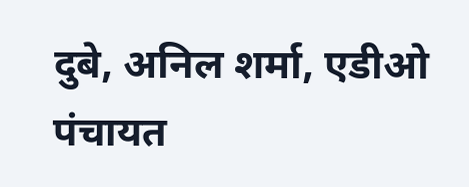दुबे, अनिल शर्मा, एडीओ पंचायत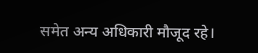समेत अन्य अधिकारी मौजूद रहे।